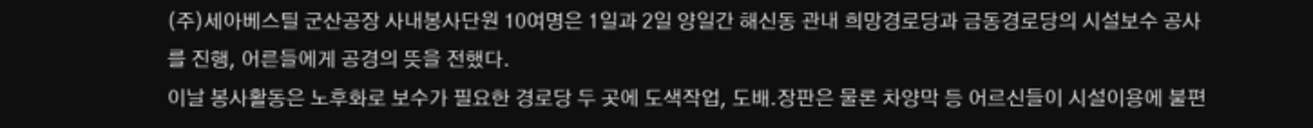(주)세아베스틸 군산공장 사내봉사단원 10여명은 1일과 2일 양일간 해신동 관내 희망경로당과 금동경로당의 시설보수 공사를 진행, 어른들에게 공경의 뜻을 전했다.
이날 봉사활동은 노후화로 보수가 필요한 경로당 두 곳에 도색작업, 도배․장판은 물론 차양막 등 어르신들이 시설이용에 불편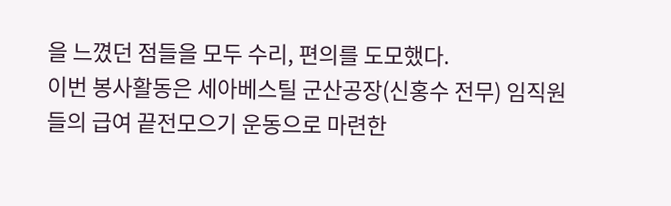을 느꼈던 점들을 모두 수리, 편의를 도모했다.
이번 봉사활동은 세아베스틸 군산공장(신홍수 전무) 임직원들의 급여 끝전모으기 운동으로 마련한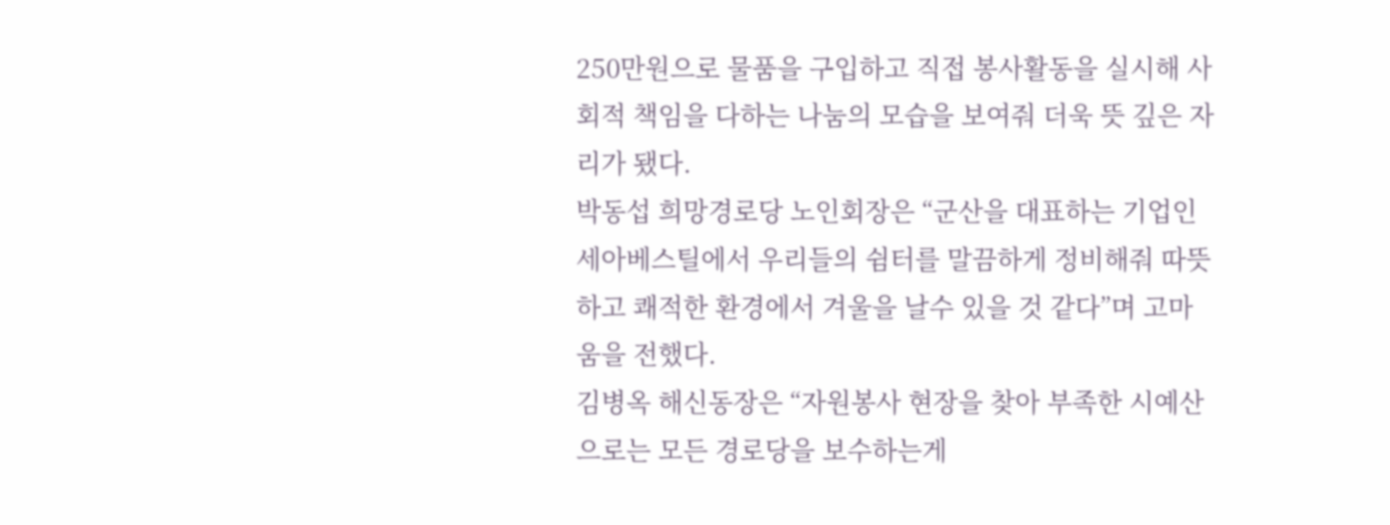250만원으로 물품을 구입하고 직접 봉사활동을 실시해 사회적 책임을 다하는 나눔의 모습을 보여줘 더욱 뜻 깊은 자리가 됐다.
박동섭 희망경로당 노인회장은 “군산을 대표하는 기업인 세아베스틸에서 우리들의 쉼터를 말끔하게 정비해줘 따뜻하고 쾌적한 환경에서 겨울을 날수 있을 것 같다”며 고마움을 전했다.
김병옥 해신동장은 “자원봉사 현장을 찾아 부족한 시예산으로는 모든 경로당을 보수하는게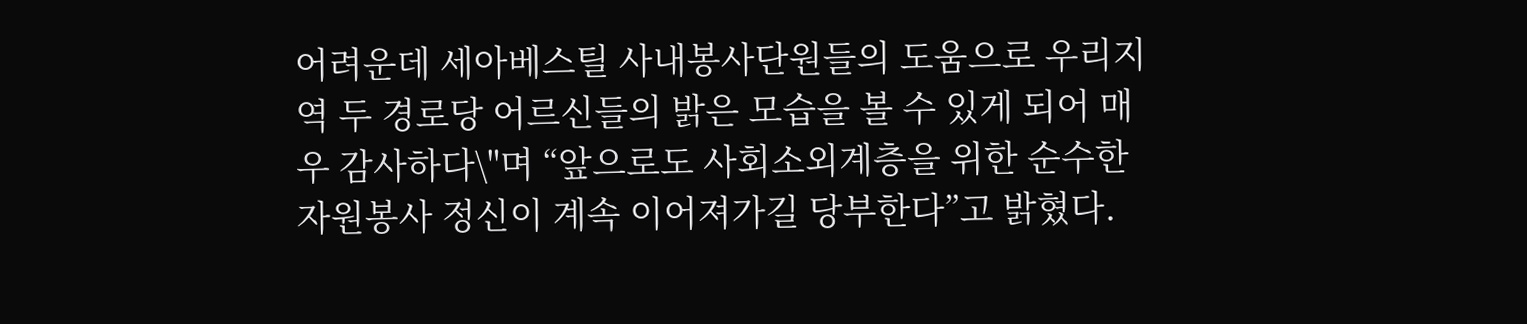어려운데 세아베스틸 사내봉사단원들의 도움으로 우리지역 두 경로당 어르신들의 밝은 모습을 볼 수 있게 되어 매우 감사하다\"며 “앞으로도 사회소외계층을 위한 순수한 자원봉사 정신이 계속 이어져가길 당부한다”고 밝혔다.